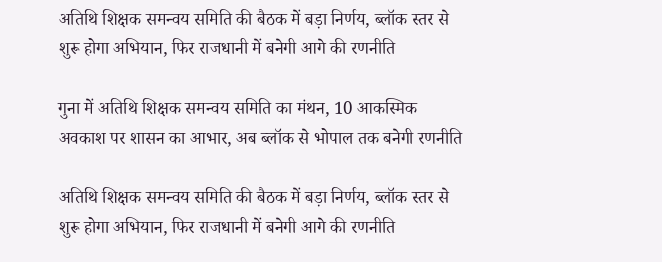अतिथि शिक्षक समन्वय समिति की बैठक में बड़ा निर्णय, ब्लॉक स्तर से शुरू होगा अभियान, फिर राजधानी में बनेगी आगे की रणनीति

गुना में अतिथि शिक्षक समन्वय समिति का मंथन, 10 आकस्मिक अवकाश पर शासन का आभार, अब ब्लॉक से भोपाल तक बनेगी रणनीति

अतिथि शिक्षक समन्वय समिति की बैठक में बड़ा निर्णय, ब्लॉक स्तर से शुरू होगा अभियान, फिर राजधानी में बनेगी आगे की रणनीति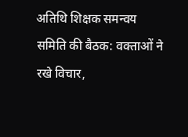अतिथि शिक्षक समन्वय समिति की बैठक: वक्ताओं ने रखे विचार,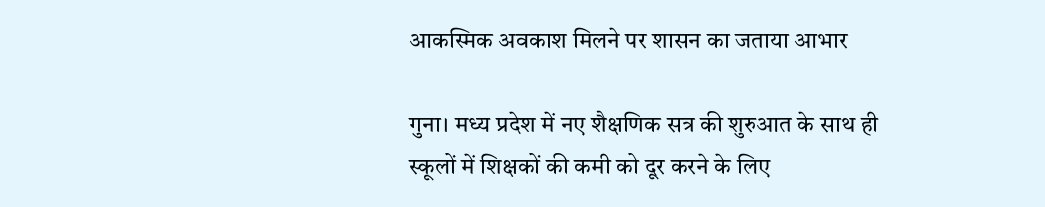आकस्मिक अवकाश मिलने पर शासन का जताया आभार

गुना। मध्य प्रदेश में नए शैक्षणिक सत्र की शुरुआत के साथ ही स्कूलों में शिक्षकों की कमी को दूर करने के लिए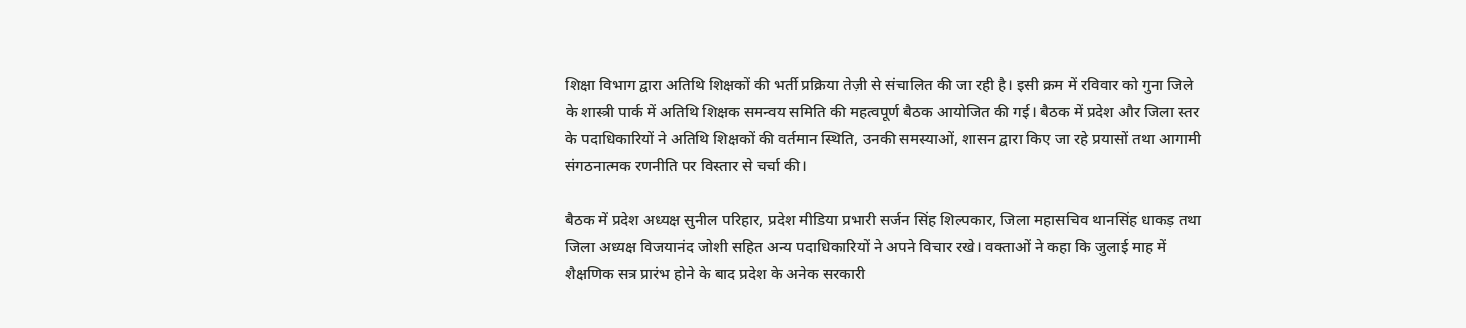शिक्षा विभाग द्वारा अतिथि शिक्षकों की भर्ती प्रक्रिया तेज़ी से संचालित की जा रही है। इसी क्रम में रविवार को गुना जिले के शास्त्री पार्क में अतिथि शिक्षक समन्वय समिति की महत्वपूर्ण बैठक आयोजित की गई। बैठक में प्रदेश और जिला स्तर के पदाधिकारियों ने अतिथि शिक्षकों की वर्तमान स्थिति, उनकी समस्याओं, शासन द्वारा किए जा रहे प्रयासों तथा आगामी संगठनात्मक रणनीति पर विस्तार से चर्चा की।

बैठक में प्रदेश अध्यक्ष सुनील परिहार, प्रदेश मीडिया प्रभारी सर्जन सिंह शिल्पकार, जिला महासचिव थानसिंह धाकड़ तथा जिला अध्यक्ष विजयानंद जोशी सहित अन्य पदाधिकारियों ने अपने विचार रखे। वक्ताओं ने कहा कि जुलाई माह में शैक्षणिक सत्र प्रारंभ होने के बाद प्रदेश के अनेक सरकारी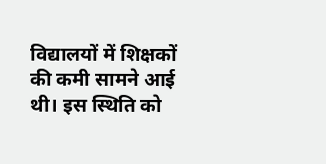विद्यालयों में शिक्षकों की कमी सामने आई थी। इस स्थिति को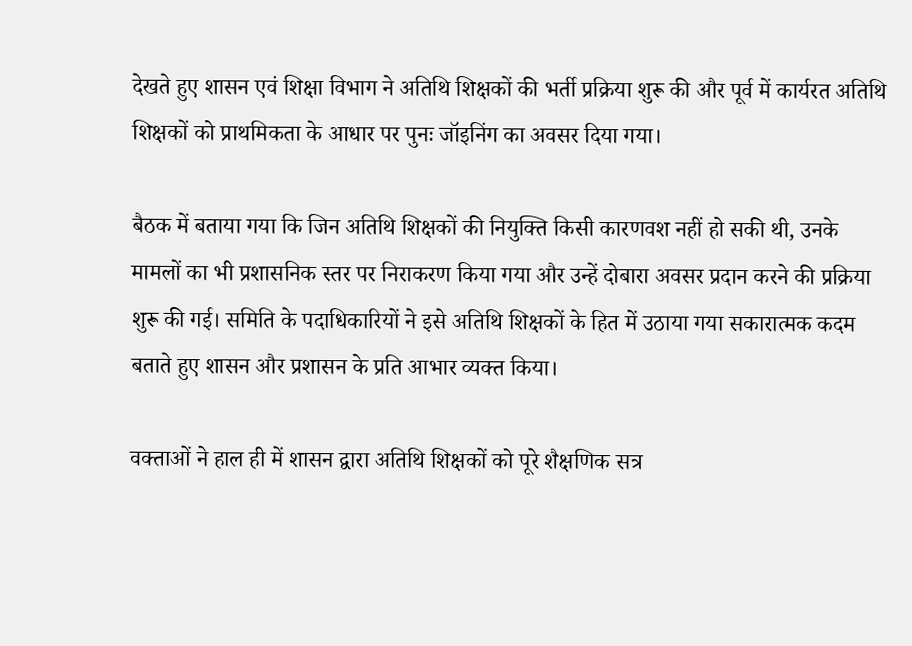देखते हुए शासन एवं शिक्षा विभाग ने अतिथि शिक्षकों की भर्ती प्रक्रिया शुरू की और पूर्व में कार्यरत अतिथि शिक्षकों को प्राथमिकता के आधार पर पुनः जॉइनिंग का अवसर दिया गया।

बैठक में बताया गया कि जिन अतिथि शिक्षकों की नियुक्ति किसी कारणवश नहीं हो सकी थी, उनके मामलों का भी प्रशासनिक स्तर पर निराकरण किया गया और उन्हें दोबारा अवसर प्रदान करने की प्रक्रिया शुरू की गई। समिति के पदाधिकारियों ने इसे अतिथि शिक्षकों के हित में उठाया गया सकारात्मक कदम बताते हुए शासन और प्रशासन के प्रति आभार व्यक्त किया।

वक्ताओं ने हाल ही में शासन द्वारा अतिथि शिक्षकों को पूरे शैक्षणिक सत्र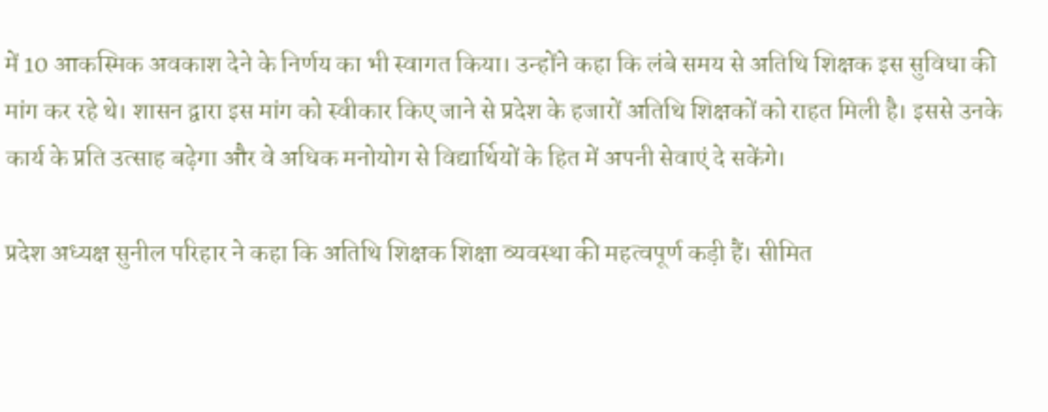में 10 आकस्मिक अवकाश देने के निर्णय का भी स्वागत किया। उन्होंने कहा कि लंबे समय से अतिथि शिक्षक इस सुविधा की मांग कर रहे थे। शासन द्वारा इस मांग को स्वीकार किए जाने से प्रदेश के हजारों अतिथि शिक्षकों को राहत मिली है। इससे उनके कार्य के प्रति उत्साह बढ़ेगा और वे अधिक मनोयोग से विद्यार्थियों के हित में अपनी सेवाएं दे सकेंगे।

प्रदेश अध्यक्ष सुनील परिहार ने कहा कि अतिथि शिक्षक शिक्षा व्यवस्था की महत्वपूर्ण कड़ी हैं। सीमित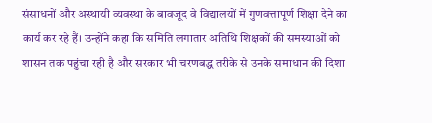संसाधनों और अस्थायी व्यवस्था के बावजूद वे विद्यालयों में गुणवत्तापूर्ण शिक्षा देने का कार्य कर रहे हैं। उन्होंने कहा कि समिति लगातार अतिथि शिक्षकों की समस्याओं को शासन तक पहुंचा रही है और सरकार भी चरणबद्ध तरीके से उनके समाधान की दिशा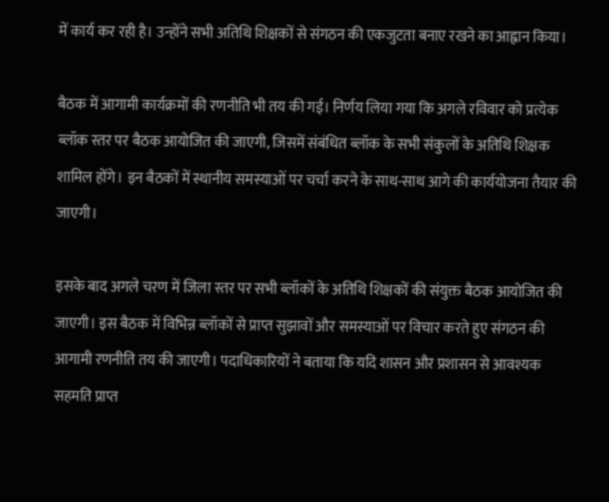में कार्य कर रही है। उन्होंने सभी अतिथि शिक्षकों से संगठन की एकजुटता बनाए रखने का आह्वान किया।

बैठक में आगामी कार्यक्रमों की रणनीति भी तय की गई। निर्णय लिया गया कि अगले रविवार को प्रत्येक ब्लॉक स्तर पर बैठक आयोजित की जाएगी, जिसमें संबंधित ब्लॉक के सभी संकुलों के अतिथि शिक्षक शामिल होंगे। इन बैठकों में स्थानीय समस्याओं पर चर्चा करने के साथ-साथ आगे की कार्ययोजना तैयार की जाएगी।

इसके बाद अगले चरण में जिला स्तर पर सभी ब्लॉकों के अतिथि शिक्षकों की संयुक्त बैठक आयोजित की जाएगी। इस बैठक में विभिन्न ब्लॉकों से प्राप्त सुझावों और समस्याओं पर विचार करते हुए संगठन की आगामी रणनीति तय की जाएगी। पदाधिकारियों ने बताया कि यदि शासन और प्रशासन से आवश्यक सहमति प्राप्त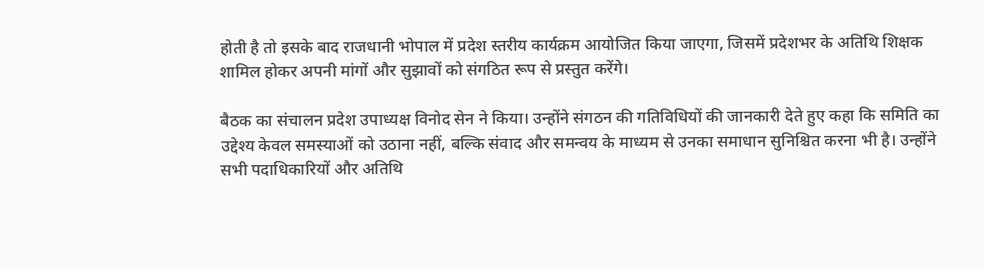होती है तो इसके बाद राजधानी भोपाल में प्रदेश स्तरीय कार्यक्रम आयोजित किया जाएगा, जिसमें प्रदेशभर के अतिथि शिक्षक शामिल होकर अपनी मांगों और सुझावों को संगठित रूप से प्रस्तुत करेंगे।

बैठक का संचालन प्रदेश उपाध्यक्ष विनोद सेन ने किया। उन्होंने संगठन की गतिविधियों की जानकारी देते हुए कहा कि समिति का उद्देश्य केवल समस्याओं को उठाना नहीं, बल्कि संवाद और समन्वय के माध्यम से उनका समाधान सुनिश्चित करना भी है। उन्होंने सभी पदाधिकारियों और अतिथि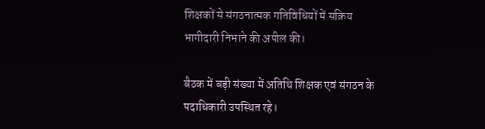शिक्षकों से संगठनात्मक गतिविधियों में सक्रिय भागीदारी निभाने की अपील की।

बैठक में बड़ी संख्या में अतिथि शिक्षक एवं संगठन के पदाधिकारी उपस्थित रहे।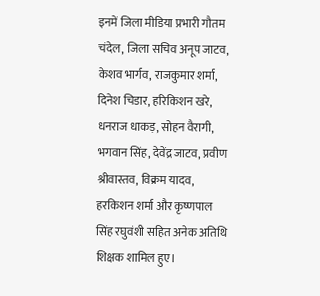इनमें जिला मीडिया प्रभारी गौतम चंदेल, जिला सचिव अनूप जाटव, केशव भार्गव, राजकुमार शर्मा, दिनेश चिडार, हरिकिशन खरे, धनराज धाकड़, सोहन वैरागी, भगवान सिंह, देवेंद्र जाटव, प्रवीण श्रीवास्तव, विक्रम यादव, हरकिशन शर्मा और कृष्णपाल सिंह रघुवंशी सहित अनेक अतिथि शिक्षक शामिल हुए।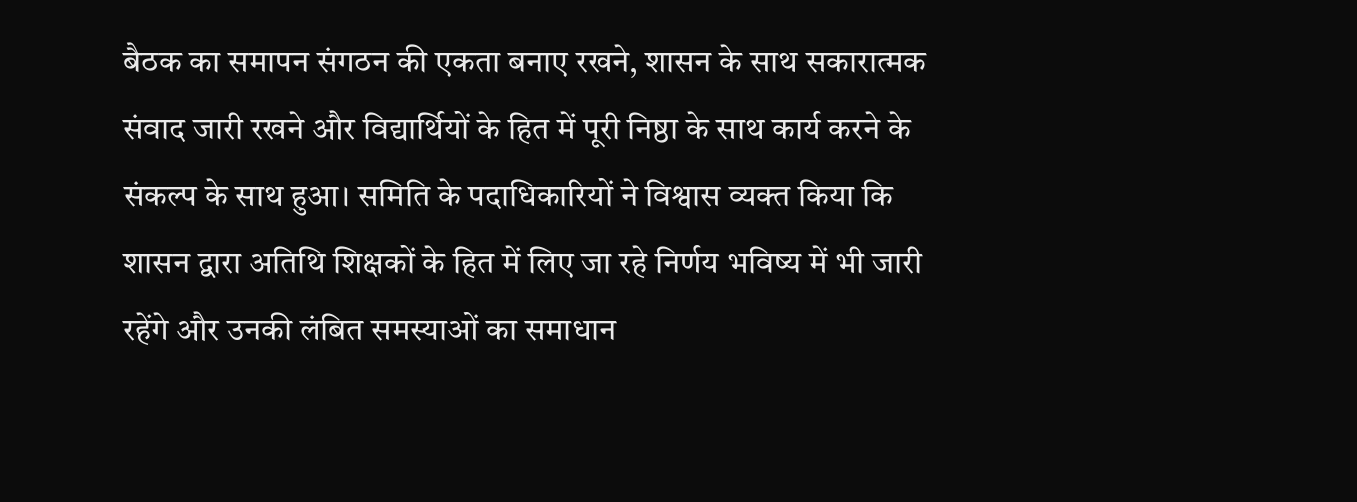बैठक का समापन संगठन की एकता बनाए रखने, शासन के साथ सकारात्मक संवाद जारी रखने और विद्यार्थियों के हित में पूरी निष्ठा के साथ कार्य करने के संकल्प के साथ हुआ। समिति के पदाधिकारियों ने विश्वास व्यक्त किया कि शासन द्वारा अतिथि शिक्षकों के हित में लिए जा रहे निर्णय भविष्य में भी जारी रहेंगे और उनकी लंबित समस्याओं का समाधान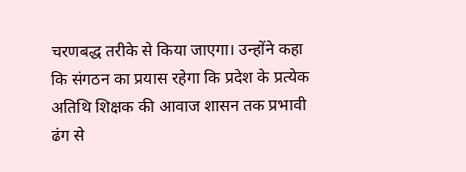चरणबद्ध तरीके से किया जाएगा। उन्होंने कहा कि संगठन का प्रयास रहेगा कि प्रदेश के प्रत्येक अतिथि शिक्षक की आवाज शासन तक प्रभावी ढंग से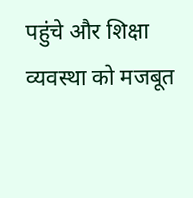पहुंचे और शिक्षा व्यवस्था को मजबूत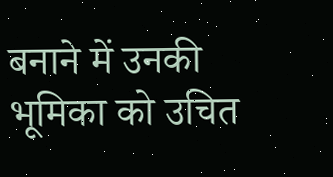बनाने में उनकी भूमिका को उचित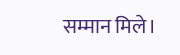सम्मान मिले।